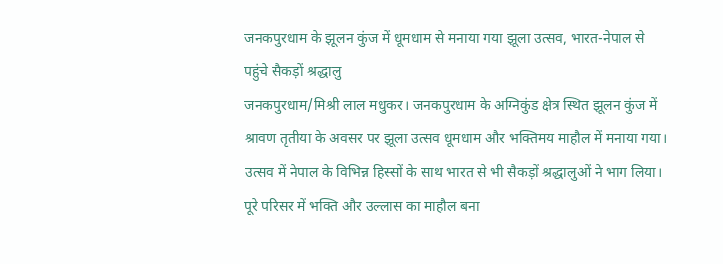जनकपुरधाम के झूलन कुंज में धूमधाम से मनाया गया झूला उत्सव, भारत-नेपाल से पहुंचे सैकड़ों श्रद्धालु
जनकपुरधाम/मिश्री लाल मधुकर। जनकपुरधाम के अग्निकुंड क्षेत्र स्थित झूलन कुंज में श्रावण तृतीया के अवसर पर झूला उत्सव धूमधाम और भक्तिमय माहौल में मनाया गया। उत्सव में नेपाल के विभिन्न हिस्सों के साथ भारत से भी सैकड़ों श्रद्धालुओं ने भाग लिया। पूरे परिसर में भक्ति और उल्लास का माहौल बना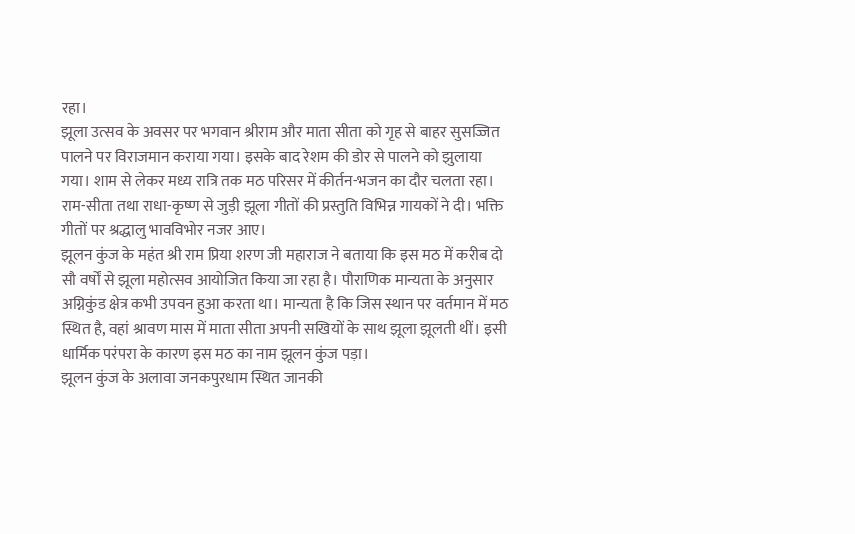रहा।
झूला उत्सव के अवसर पर भगवान श्रीराम और माता सीता को गृह से बाहर सुसज्जित पालने पर विराजमान कराया गया। इसके बाद रेशम की डोर से पालने को झुलाया गया। शाम से लेकर मध्य रात्रि तक मठ परिसर में कीर्तन-भजन का दौर चलता रहा। राम-सीता तथा राधा-कृष्ण से जुड़ी झूला गीतों की प्रस्तुति विभिन्न गायकों ने दी। भक्ति गीतों पर श्रद्धालु भावविभोर नजर आए।
झूलन कुंज के महंत श्री राम प्रिया शरण जी महाराज ने बताया कि इस मठ में करीब दो सौ वर्षों से झूला महोत्सव आयोजित किया जा रहा है। पौराणिक मान्यता के अनुसार अग्निकुंड क्षेत्र कभी उपवन हुआ करता था। मान्यता है कि जिस स्थान पर वर्तमान में मठ स्थित है, वहां श्रावण मास में माता सीता अपनी सखियों के साथ झूला झूलती थीं। इसी धार्मिक परंपरा के कारण इस मठ का नाम झूलन कुंज पड़ा।
झूलन कुंज के अलावा जनकपुरधाम स्थित जानकी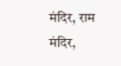मंदिर, राम मंदिर,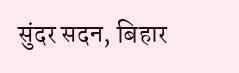सुंदर सदन, बिहार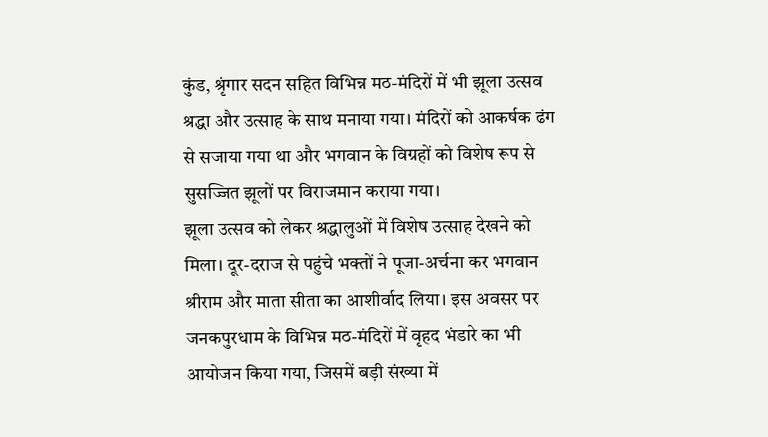कुंड, श्रृंगार सदन सहित विभिन्न मठ-मंदिरों में भी झूला उत्सव श्रद्धा और उत्साह के साथ मनाया गया। मंदिरों को आकर्षक ढंग से सजाया गया था और भगवान के विग्रहों को विशेष रूप से सुसज्जित झूलों पर विराजमान कराया गया।
झूला उत्सव को लेकर श्रद्धालुओं में विशेष उत्साह देखने को मिला। दूर-दराज से पहुंचे भक्तों ने पूजा-अर्चना कर भगवान श्रीराम और माता सीता का आशीर्वाद लिया। इस अवसर पर जनकपुरधाम के विभिन्न मठ-मंदिरों में वृहद भंडारे का भी आयोजन किया गया, जिसमें बड़ी संख्या में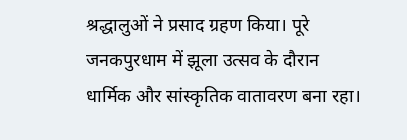श्रद्धालुओं ने प्रसाद ग्रहण किया। पूरे जनकपुरधाम में झूला उत्सव के दौरान धार्मिक और सांस्कृतिक वातावरण बना रहा।